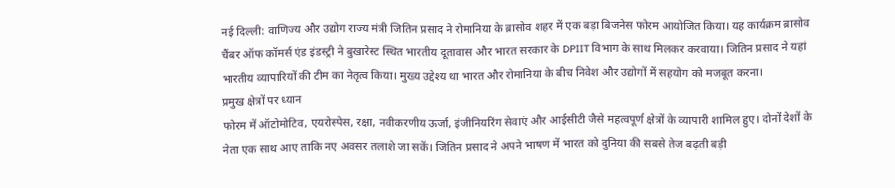नई दिल्ली: वाणिज्य और उद्योग राज्य मंत्री जितिन प्रसाद ने रोमानिया के ब्रासोव शहर में एक बड़ा बिजनेस फोरम आयोजित किया। यह कार्यक्रम ब्रासोव चैंबर ऑफ कॉमर्स एंड इंडस्ट्री ने बुखारेस्ट स्थित भारतीय दूतावास और भारत सरकार के DPIIT विभाग के साथ मिलकर करवाया। जितिन प्रसाद ने यहां भारतीय व्यापारियों की टीम का नेतृत्व किया। मुख्य उद्देश्य था भारत और रोमानिया के बीच निवेश और उद्योगों में सहयोग को मजबूत करना।
प्रमुख क्षेत्रों पर ध्यान
फोरम में ऑटोमोटिव, एयरोस्पेस, रक्षा, नवीकरणीय ऊर्जा, इंजीनियरिंग सेवाएं और आईसीटी जैसे महत्वपूर्ण क्षेत्रों के व्यापारी शामिल हुए। दोनों देशों के नेता एक साथ आए ताकि नए अवसर तलाशे जा सकें। जितिन प्रसाद ने अपने भाषण में भारत को दुनिया की सबसे तेज बढ़ती बड़ी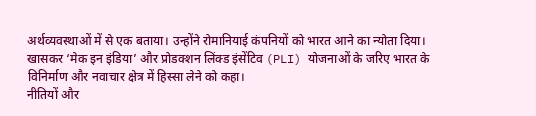अर्थव्यवस्थाओं में से एक बताया। उन्होंने रोमानियाई कंपनियों को भारत आने का न्योता दिया। खासकर ‘मेक इन इंडिया’ और प्रोडक्शन लिंक्ड इंसेंटिव (PLI) योजनाओं के जरिए भारत के विनिर्माण और नवाचार क्षेत्र में हिस्सा लेने को कहा।
नीतियों और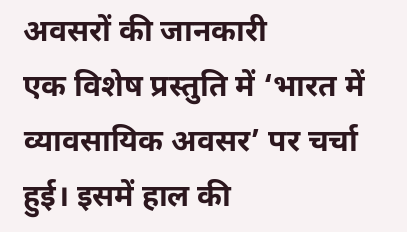अवसरों की जानकारी
एक विशेष प्रस्तुति में ‘भारत में व्यावसायिक अवसर’ पर चर्चा हुई। इसमें हाल की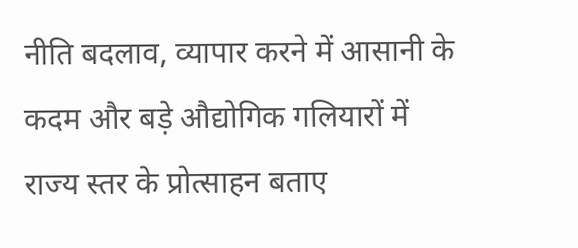नीति बदलाव, व्यापार करने में आसानी के कदम और बड़े औद्योगिक गलियारों में राज्य स्तर के प्रोत्साहन बताए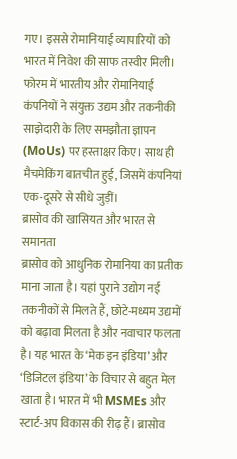गए। इससे रोमानियाई व्यापारियों को भारत में निवेश की साफ तस्वीर मिली। फोरम में भारतीय और रोमानियाई कंपनियों ने संयुक्त उद्यम और तकनीकी साझेदारी के लिए समझौता ज्ञापन (MoUs) पर हस्ताक्षर किए। साथ ही मैचमेकिंग बातचीत हुई, जिसमें कंपनियां एक-दूसरे से सीधे जुड़ीं।
ब्रासोव की खासियत और भारत से समानता
ब्रासोव को आधुनिक रोमानिया का प्रतीक माना जाता है। यहां पुराने उद्योग नई तकनीकों से मिलते हैं, छोटे-मध्यम उद्यमों को बढ़ावा मिलता है और नवाचार फलता है। यह भारत के ‘मेक इन इंडिया’ और ‘डिजिटल इंडिया’ के विचार से बहुत मेल खाता है। भारत में भी MSMEs और स्टार्ट-अप विकास की रीढ़ हैं। ब्रासोव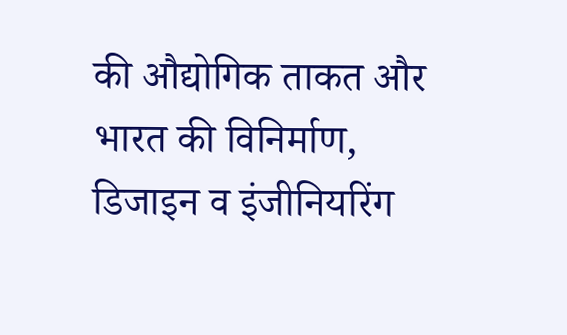की औद्योगिक ताकत और भारत की विनिर्माण, डिजाइन व इंजीनियरिंग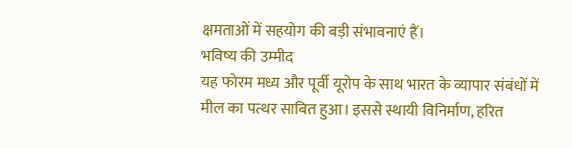क्षमताओं में सहयोग की बड़ी संभावनाएं हैं।
भविष्य की उम्मीद
यह फोरम मध्य और पूर्वी यूरोप के साथ भारत के व्यापार संबंधों में मील का पत्थर साबित हुआ। इससे स्थायी विनिर्माण, हरित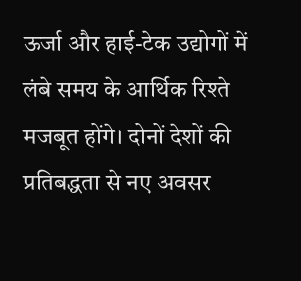ऊर्जा और हाई-टेक उद्योगों में लंबे समय के आर्थिक रिश्ते मजबूत होंगे। दोनों देशों की प्रतिबद्धता से नए अवसर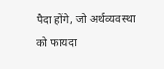पैदा होंगे, जो अर्थव्यवस्था को फायदा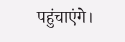पहुंचाएंगे।